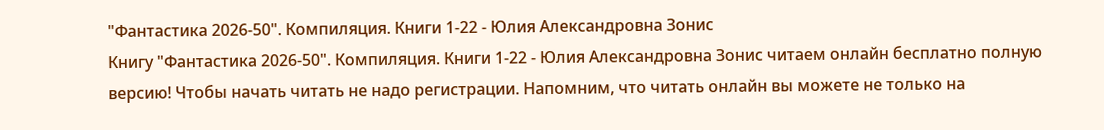"Фантастика 2026-50". Компиляция. Книги 1-22 - Юлия Александровна Зонис
Книгу "Фантастика 2026-50". Компиляция. Книги 1-22 - Юлия Александровна Зонис читаем онлайн бесплатно полную версию! Чтобы начать читать не надо регистрации. Напомним, что читать онлайн вы можете не только на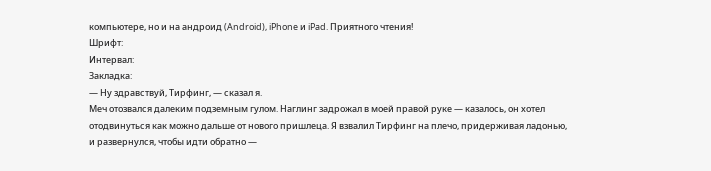компьютере, но и на андроид (Android), iPhone и iPad. Приятного чтения!
Шрифт:
Интервал:
Закладка:
— Ну здравствуй, Тирфинг, — сказал я.
Меч отозвался далеким подземным гулом. Наглинг задрожал в моей правой руке — казалось, он хотел отодвинуться как можно дальше от нового пришлеца. Я взвалил Тирфинг на плечо, придерживая ладонью, и развернулся, чтобы идти обратно —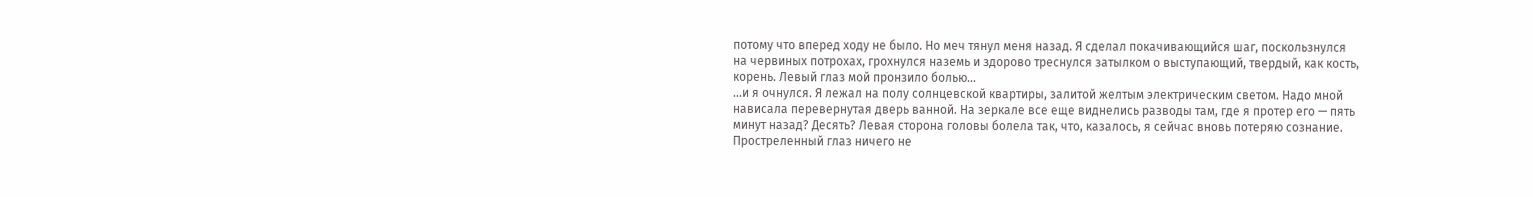потому что вперед ходу не было. Но меч тянул меня назад. Я сделал покачивающийся шаг, поскользнулся на червиных потрохах, грохнулся наземь и здорово треснулся затылком о выступающий, твердый, как кость, корень. Левый глаз мой пронзило болью…
…и я очнулся. Я лежал на полу солнцевской квартиры, залитой желтым электрическим светом. Надо мной нависала перевернутая дверь ванной. На зеркале все еще виднелись разводы там, где я протер его — пять минут назад? Десять? Левая сторона головы болела так, что, казалось, я сейчас вновь потеряю сознание. Простреленный глаз ничего не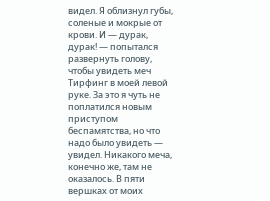видел. Я облизнул губы, соленые и мокрые от крови. И — дурак, дурак! — попытался развернуть голову, чтобы увидеть меч Тирфинг в моей левой руке. За это я чуть не поплатился новым приступом беспамятства, но что надо было увидеть — увидел. Никакого меча, конечно же, там не оказалось. В пяти вершках от моих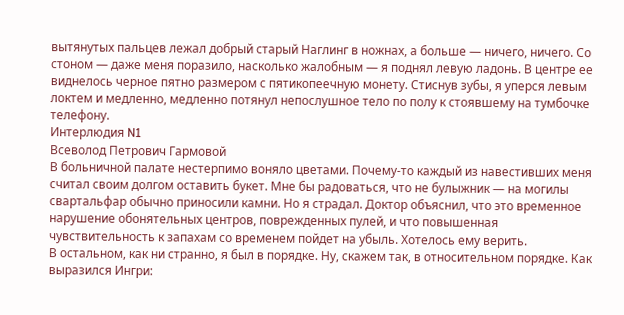вытянутых пальцев лежал добрый старый Наглинг в ножнах, а больше — ничего, ничего. Со стоном — даже меня поразило, насколько жалобным — я поднял левую ладонь. В центре ее виднелось черное пятно размером с пятикопеечную монету. Стиснув зубы, я уперся левым локтем и медленно, медленно потянул непослушное тело по полу к стоявшему на тумбочке телефону.
Интерлюдия N1
Всеволод Петрович Гармовой
В больничной палате нестерпимо воняло цветами. Почему‑то каждый из навестивших меня считал своим долгом оставить букет. Мне бы радоваться, что не булыжник — на могилы свартальфар обычно приносили камни. Но я страдал. Доктор объяснил, что это временное нарушение обонятельных центров, поврежденных пулей, и что повышенная чувствительность к запахам со временем пойдет на убыль. Хотелось ему верить.
В остальном, как ни странно, я был в порядке. Ну, скажем так, в относительном порядке. Как выразился Ингри: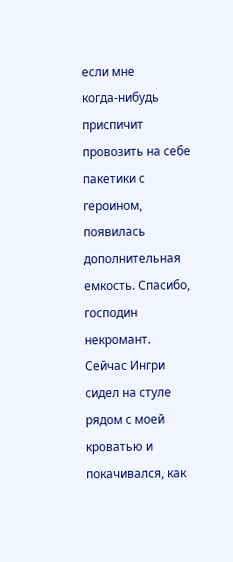если мне когда‑нибудь приспичит провозить на себе пакетики с героином, появилась дополнительная емкость. Спасибо, господин некромант.
Сейчас Ингри сидел на стуле рядом с моей кроватью и покачивался, как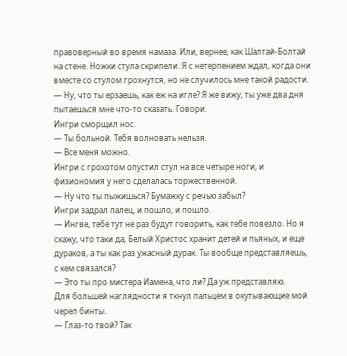правоверный во время намаза. Или, вернее, как Шалтай‑Болтай на стене. Ножки стула скрипели. Я с нетерпением ждал, когда они вместе со стулом грохнутся, но не случилось мне такой радости.
— Ну, что ты ерзаешь, как еж на игле? Я же вижу, ты уже два дня пытаешься мне что‑то сказать. Говори.
Ингри сморщил нос.
— Ты больной. Тебя волновать нельзя.
— Все меня можно.
Ингри с грохотом опустил стул на все четыре ноги, и физиономия у него сделалась торжественной.
— Ну что ты пыжишься? Бумажку с речью забыл?
Ингри задрал палец, и пошло, и пошло.
— Ингве, тебе тут не раз будут говорить, как тебе повезло. Но я скажу, что таки да, Белый Христос хранит детей и пьяных, и еще дураков, а ты как раз ужасный дурак. Ты вообще представляешь, с кем связался?
— Это ты про мистера Иамена, что ли? Да уж представляю.
Для большей наглядности я ткнул пальцем в окутывающие мой череп бинты.
— Глаз‑то твой? Так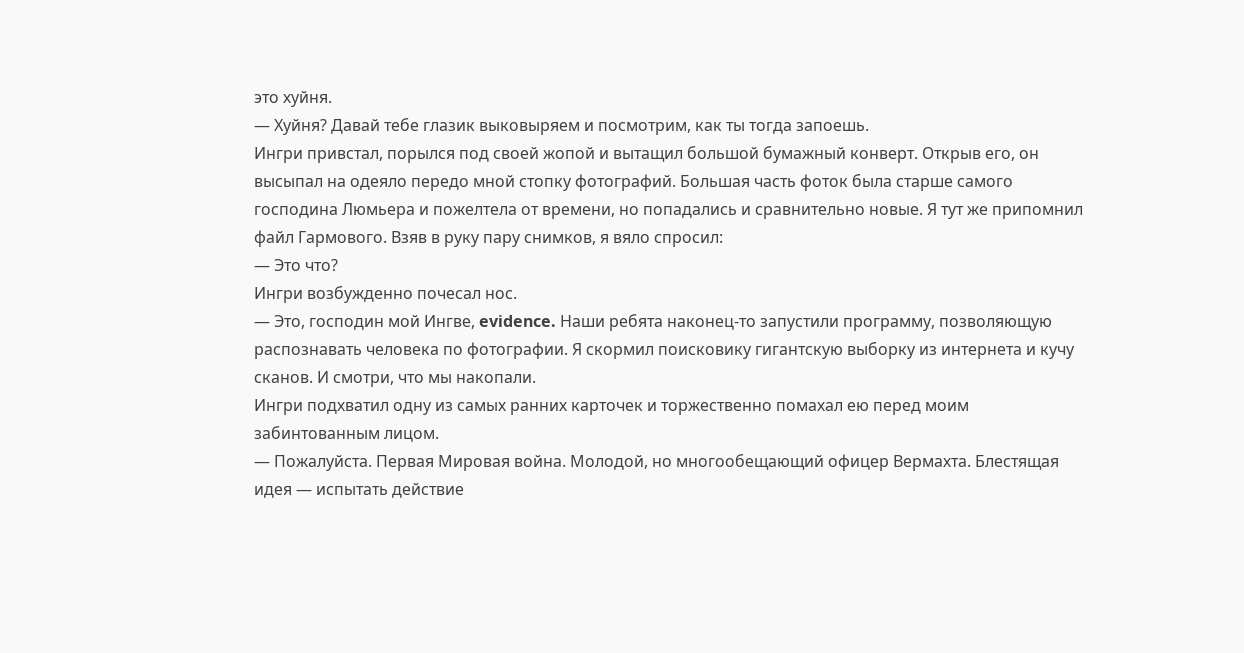это хуйня.
— Хуйня? Давай тебе глазик выковыряем и посмотрим, как ты тогда запоешь.
Ингри привстал, порылся под своей жопой и вытащил большой бумажный конверт. Открыв его, он высыпал на одеяло передо мной стопку фотографий. Большая часть фоток была старше самого господина Люмьера и пожелтела от времени, но попадались и сравнительно новые. Я тут же припомнил файл Гармового. Взяв в руку пару снимков, я вяло спросил:
— Это что?
Ингри возбужденно почесал нос.
— Это, господин мой Ингве, evidence. Наши ребята наконец‑то запустили программу, позволяющую распознавать человека по фотографии. Я скормил поисковику гигантскую выборку из интернета и кучу сканов. И смотри, что мы накопали.
Ингри подхватил одну из самых ранних карточек и торжественно помахал ею перед моим забинтованным лицом.
— Пожалуйста. Первая Мировая война. Молодой, но многообещающий офицер Вермахта. Блестящая идея — испытать действие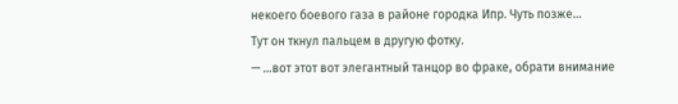некоего боевого газа в районе городка Ипр. Чуть позже…
Тут он ткнул пальцем в другую фотку.
— …вот этот вот элегантный танцор во фраке, обрати внимание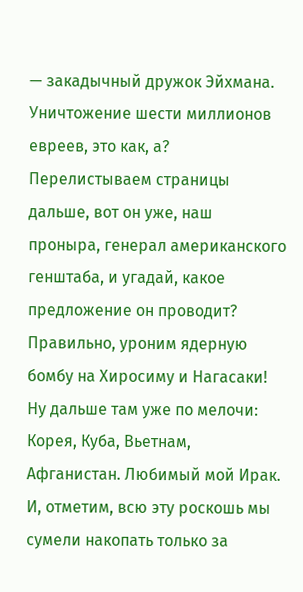— закадычный дружок Эйхмана. Уничтожение шести миллионов евреев, это как, а? Перелистываем страницы дальше, вот он уже, наш проныра, генерал американского генштаба, и угадай, какое предложение он проводит? Правильно, уроним ядерную бомбу на Хиросиму и Нагасаки! Ну дальше там уже по мелочи: Корея, Куба, Вьетнам, Афганистан. Любимый мой Ирак. И, отметим, всю эту роскошь мы сумели накопать только за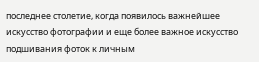последнее столетие, когда появилось важнейшее искусство фотографии и еще более важное искусство подшивания фоток к личным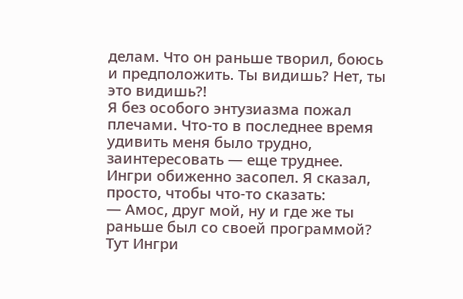делам. Что он раньше творил, боюсь и предположить. Ты видишь? Нет, ты это видишь?!
Я без особого энтузиазма пожал плечами. Что‑то в последнее время удивить меня было трудно, заинтересовать — еще труднее. Ингри обиженно засопел. Я сказал, просто, чтобы что‑то сказать:
— Амос, друг мой, ну и где же ты раньше был со своей программой?
Тут Ингри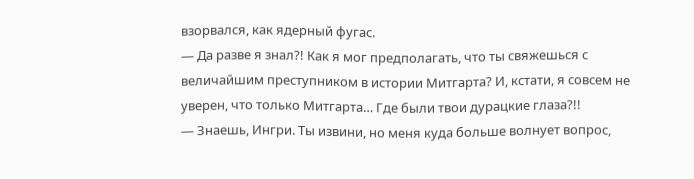взорвался, как ядерный фугас.
— Да разве я знал?! Как я мог предполагать, что ты свяжешься с величайшим преступником в истории Митгарта? И, кстати, я совсем не уверен, что только Митгарта… Где были твои дурацкие глаза?!!
— Знаешь, Ингри. Ты извини, но меня куда больше волнует вопрос,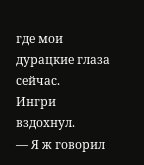где мои дурацкие глаза сейчас.
Ингри вздохнул.
— Я ж говорил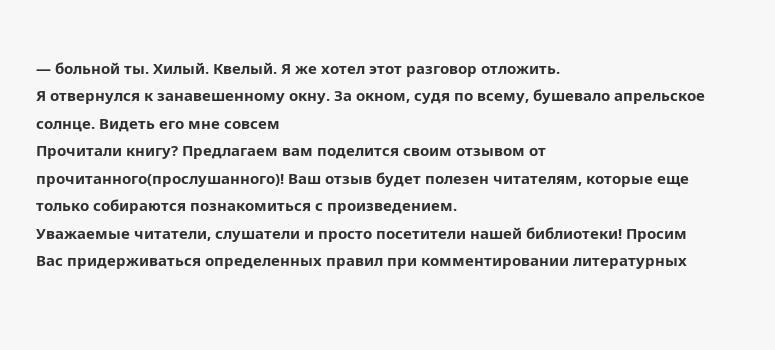— больной ты. Хилый. Квелый. Я же хотел этот разговор отложить.
Я отвернулся к занавешенному окну. За окном, судя по всему, бушевало апрельское солнце. Видеть его мне совсем
Прочитали книгу? Предлагаем вам поделится своим отзывом от прочитанного(прослушанного)! Ваш отзыв будет полезен читателям, которые еще только собираются познакомиться с произведением.
Уважаемые читатели, слушатели и просто посетители нашей библиотеки! Просим Вас придерживаться определенных правил при комментировании литературных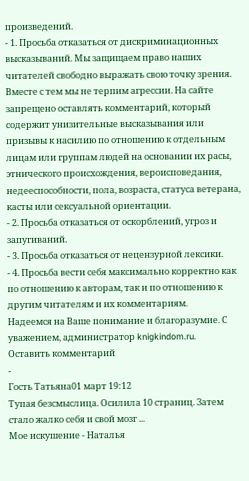произведений.
- 1. Просьба отказаться от дискриминационных высказываний. Мы защищаем право наших читателей свободно выражать свою точку зрения. Вместе с тем мы не терпим агрессии. На сайте запрещено оставлять комментарий, который содержит унизительные высказывания или призывы к насилию по отношению к отдельным лицам или группам людей на основании их расы, этнического происхождения, вероисповедания, недееспособности, пола, возраста, статуса ветерана, касты или сексуальной ориентации.
- 2. Просьба отказаться от оскорблений, угроз и запугиваний.
- 3. Просьба отказаться от нецензурной лексики.
- 4. Просьба вести себя максимально корректно как по отношению к авторам, так и по отношению к другим читателям и их комментариям.
Надеемся на Ваше понимание и благоразумие. С уважением, администратор knigkindom.ru.
Оставить комментарий
-
Гость Татьяна01 март 19:12
Тупая безсмыслица. Осилила 10 страниц. Затем стало жалко себя и свой мозг ...
Мое искушение - Наталья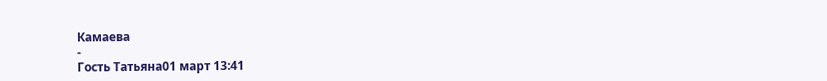Камаева
-
Гость Татьяна01 март 13:41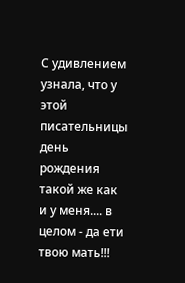С удивлением узнала, что у этой писательницы день рождения такой же как и у меня.... в целом - да ети твою мать!!!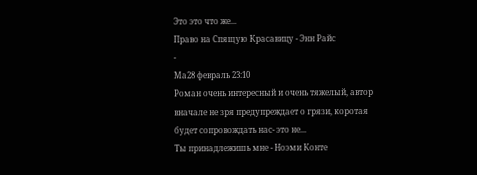Это это что же...
Право на Спящую Красавицу - Энн Райс
-
Ма28 февраль 23:10
Роман очень интересный и очень тяжелый, автор вначале не зря предупреждает о грязи, коротая будет сопровождать нас- это не...
Ты принадлежишь мне - Ноэми Конте